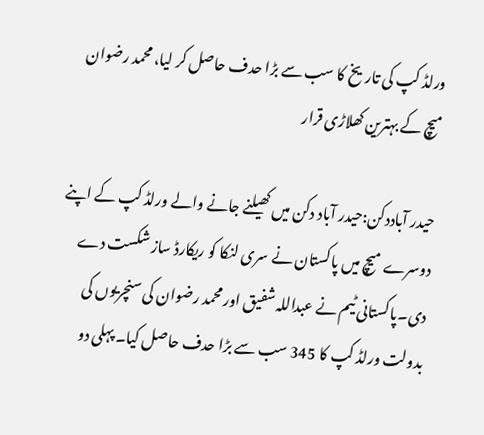ورلڈ کپ کی تاریخ کا سب سے بڑا حدف حاصل کر لیا، محمد رضوان میچ کے بہترین کھلاڑی قرار

حیدر آباددکن:حیدر آباد دکن میں کھیلنے جانے والے ورلڈ کپ کے اپنے دوسرے میچ میں پاکستان نے سری لنکا کو ریکارڈ ساز شکست دے دی۔پاکستانی ٹیم نے عبداللہ شفیق اور محمد رضوان کی سنچریوں کی بدولت ورلڈ کپ کا 345 سب سے بڑا حدف حاصل کیا۔ پہلی دو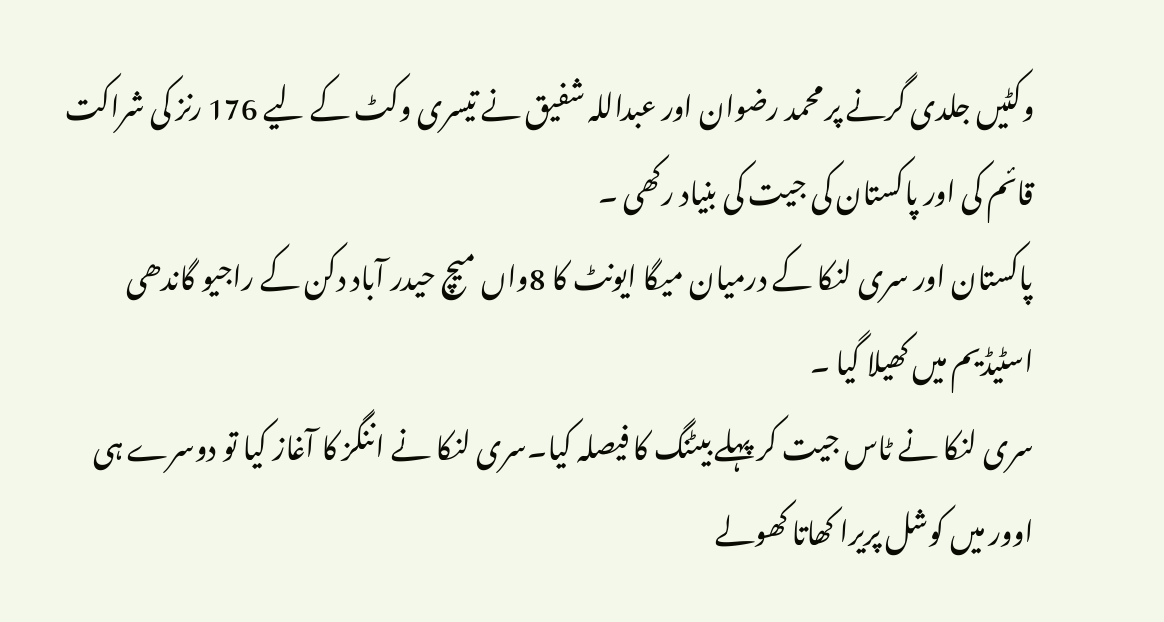وکٹیں جلدی گرنے پر محمد رضوان اور عبداللہ شفیق نے تیسری وکٹ کے لیے 176 رنز کی شراکت قائم کی اور پاکستان کی جیت کی بنیاد رکھی ۔
پاکستان اور سری لنکا کے درمیان میگا ایونٹ کا 8واں میچ حیدر آباد دکن کے راجیو گاندھی اسٹیڈیم میں کھیلا گیا ۔
سری لنکا نے ٹاس جیت کر پہلے بیٹنگ کا فیصلہ کیا۔سری لنکا نے اننگز کا آغاز کیا تو دوسرے ہی اوور میں کوشل پریرا کھاتا کھولے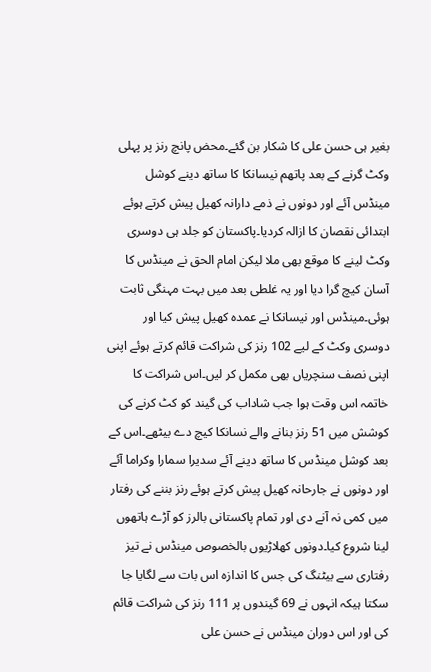بغیر ہی حسن علی کا شکار بن گئے۔محض پانچ رنز پر پہلی وکٹ گرنے کے بعد پاتھم نیسانکا کا ساتھ دینے کوشل مینڈس آئے اور دونوں نے ذمے دارانہ کھیل پیش کرتے ہوئے ابتدائی نقصان کا ازالہ کردیا۔پاکستان کو جلد ہی دوسری وکٹ لینے کا موقع بھی ملا لیکن امام الحق نے مینڈس کا آسان کیچ گرا دیا اور یہ غلطی بعد میں بہت مہنگی ثابت ہوئی۔مینڈس اور نیسانکا نے عمدہ کھیل پیش کیا اور دوسری وکٹ کے لیے 102 رنز کی شراکت قائم کرتے ہوئے اپنی اپنی نصف سنچریاں بھی مکمل کر لیں۔اس شراکت کا خاتمہ اس وقت ہوا جب شاداب کی گیند کو کٹ کرنے کی کوشش میں 51 رنز بنانے والے نسانکا کیچ دے بیٹھے۔اس کے بعد کوشل مینڈس کا ساتھ دینے آئے سدیرا سمارا وکراما آئے اور دونوں نے جارحانہ کھیل پیش کرتے ہوئے رنز بننے کی رفتار میں کمی نہ آنے دی اور تمام پاکستانی بالرز کو آڑے ہاتھوں لینا شروع کیا۔دونوں کھلاڑیوں بالخصوص مینڈس نے تیز رفتاری سے بیٹنگ کی جس کا اندازہ اس بات سے لگایا جا سکتا ہیکہ انہوں نے 69 گیندوں پر 111 رنز کی شراکت قائم کی اور اس دوران مینڈس نے حسن علی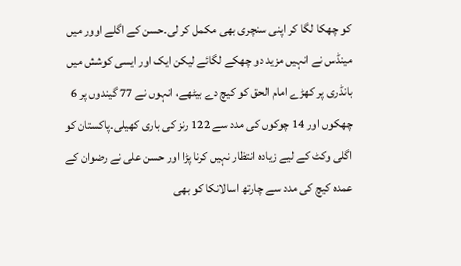کو چھکا لگا کر اپنی سنچری بھی مکمل کر لی۔حسن کے اگلے اوور میں مینڈس نے انہیں مزید دو چھکے لگائے لیکن ایک اور ایسی کوشش میں بانڈری پر کھڑے امام الحق کو کیچ دے بیٹھے، انہوں نے 77 گیندوں پر 6 چھکوں اور 14 چوکوں کی مدد سے 122 رنز کی باری کھیلی۔پاکستان کو اگلی وکٹ کے لیے زیادہ انتظار نہیں کرنا پڑا اور حسن علی نے رضوان کے عمدہ کیچ کی مدد سے چارتھ اسالانکا کو بھی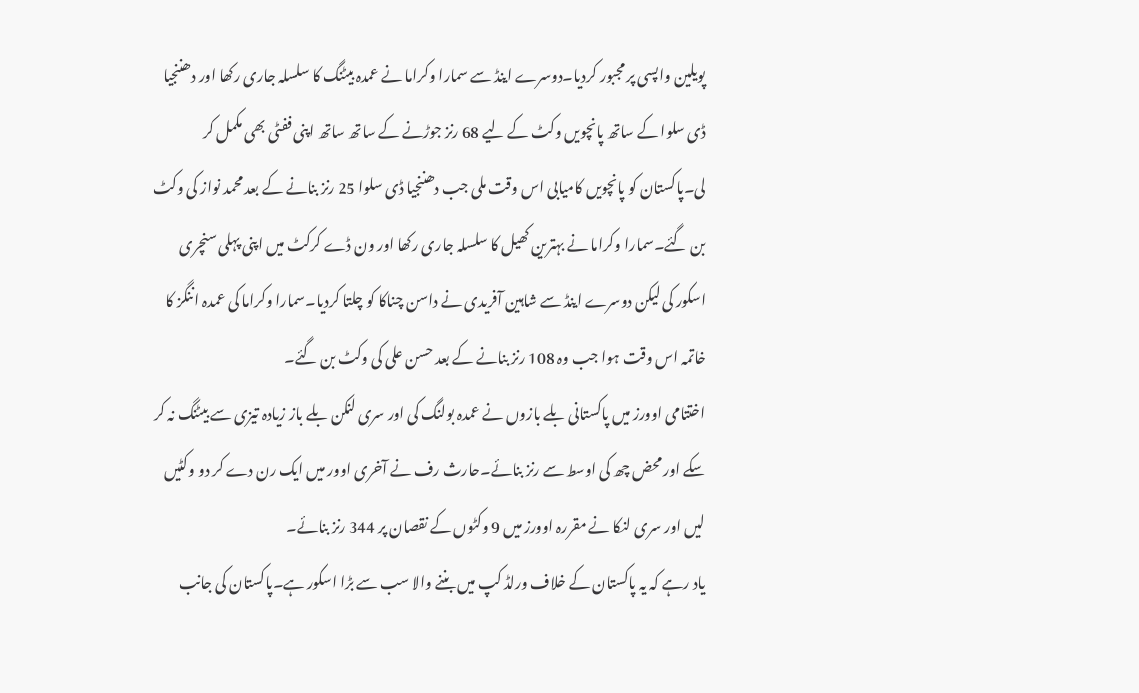پویلین واپسی پر مجبور کردیا۔دوسرے اینڈ سے سمارا وکراما نے عمدہ بیٹنگ کا سلسلہ جاری رکھا اور دھننجیا ڈی سلوا کے ساتھ پانچویں وکٹ کے لیے 68 رنز جوڑنے کے ساتھ ساتھ اپنی ففٹی بھی مکمل کر لی۔پاکستان کو پانچویں کامیابی اس وقت ملی جب دھننجیا ڈی سلوا 25 رنز بنانے کے بعد محمد نواز کی وکٹ بن گئے۔سمارا وکراما نے بہترین کھیل کا سلسلہ جاری رکھا اور ون ڈے کرکٹ میں اپنی پہلی سنچری اسکور کی لیکن دوسرے اینڈ سے شاہین آفریدی نے داسن چناکا کو چلتا کردیا۔سمارا وکراما کی عمدہ اننگز کا خاتمہ اس وقت ہوا جب وہ 108 رنز بنانے کے بعد حسن علی کی وکٹ بن گئے۔
اختتامی اوورز میں پاکستانی بلے بازوں نے عمدہ بولنگ کی اور سری لنکن بلے باز زیادہ تیزی سے بیٹنگ نہ کر سکے اور محض چھ کی اوسط سے رنز بنائے۔حارث رف نے آخری اوور میں ایک رن دے کر دو وکٹیں لیں اور سری لنکا نے مقررہ اوورز میں 9 وکٹوں کے نقصان پر 344 رنز بنائے۔
یاد رہے کہ یہ پاکستان کے خلاف ورلڈ کپ میں بننے والا سب سے بڑا اسکور ہے۔پاکستان کی جانب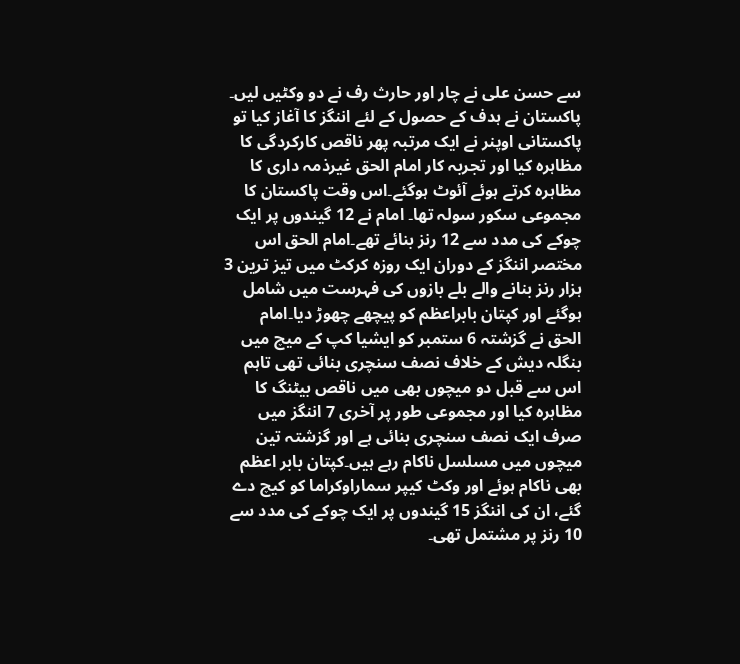سے حسن علی نے چار اور حارث رف نے دو وکٹیں لیں۔
پاکستان نے ہدف کے حصول کے لئے اننگز کا آغاز کیا تو پاکستانی اوپنر نے ایک مرتبہ پھر ناقص کارکردگی کا مظاہرہ کیا اور تجربہ کار امام الحق غیرذمہ داری کا مظاہرہ کرتے ہوئے آئوٹ ہوگئے۔اس وقت پاکستان کا مجموعی سکور سولہ تھا۔ امام نے 12 گیندوں پر ایک چوکے کی مدد سے 12 رنز بنائے تھے۔امام الحق اس مختصر اننگز کے دوران ایک روزہ کرکٹ میں تیز ترین 3 ہزار رنز بنانے والے بلے بازوں کی فہرست میں شامل ہوگئے اور کپتان بابراعظم کو پیچھے چھوڑ دیا۔امام الحق نے گزشتہ 6 ستمبر کو ایشیا کپ کے میچ میں بنگلہ دیش کے خلاف نصف سنچری بنائی تھی تاہم اس سے قبل دو میچوں بھی میں ناقص بیٹنگ کا مظاہرہ کیا اور مجموعی طور پر آخری 7 اننگز میں صرف ایک نصف سنچری بنائی ہے اور گزشتہ تین میچوں میں مسلسل ناکام رہے ہیں۔کپتان بابر اعظم بھی ناکام ہوئے اور وکٹ کیپر سماراوکراما کو کیچ دے گئے، ان کی اننگز 15 گیندوں پر ایک چوکے کی مدد سے 10 رنز پر مشتمل تھی۔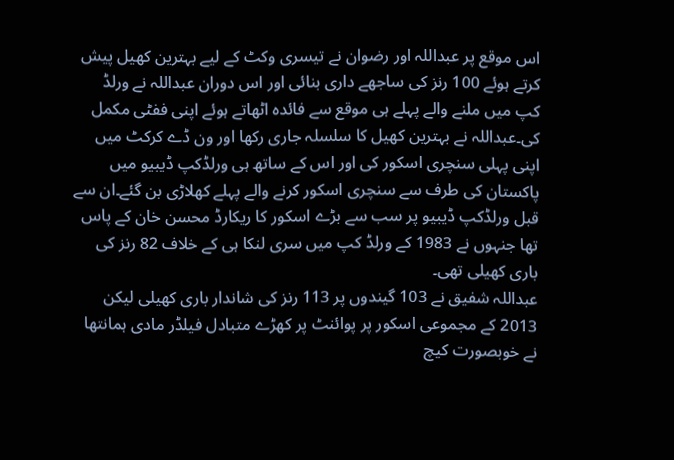اس موقع پر عبداللہ اور رضوان نے تیسری وکٹ کے لیے بہترین کھیل پیش کرتے ہوئے 100 رنز کی ساجھے داری بنائی اور اس دوران عبداللہ نے ورلڈ کپ میں ملنے والے پہلے ہی موقع سے فائدہ اٹھاتے ہوئے اپنی ففٹی مکمل کی۔عبداللہ نے بہترین کھیل کا سلسلہ جاری رکھا اور ون ڈے کرکٹ میں اپنی پہلی سنچری اسکور کی اور اس کے ساتھ ہی ورلڈکپ ڈیبیو میں پاکستان کی طرف سے سنچری اسکور کرنے والے پہلے کھلاڑی بن گئے۔ان سے قبل ورلڈکپ ڈیبیو پر سب سے بڑے اسکور کا ریکارڈ محسن خان کے پاس تھا جنہوں نے 1983 کے ورلڈ کپ میں سری لنکا ہی کے خلاف 82 رنز کی باری کھیلی تھی۔
عبداللہ شفیق نے 103 گیندوں پر 113 رنز کی شاندار باری کھیلی لیکن 2013 کے مجموعی اسکور پر پوائنٹ پر کھڑے متبادل فیلڈر مادی ہمانتھا نے خوبصورت کیچ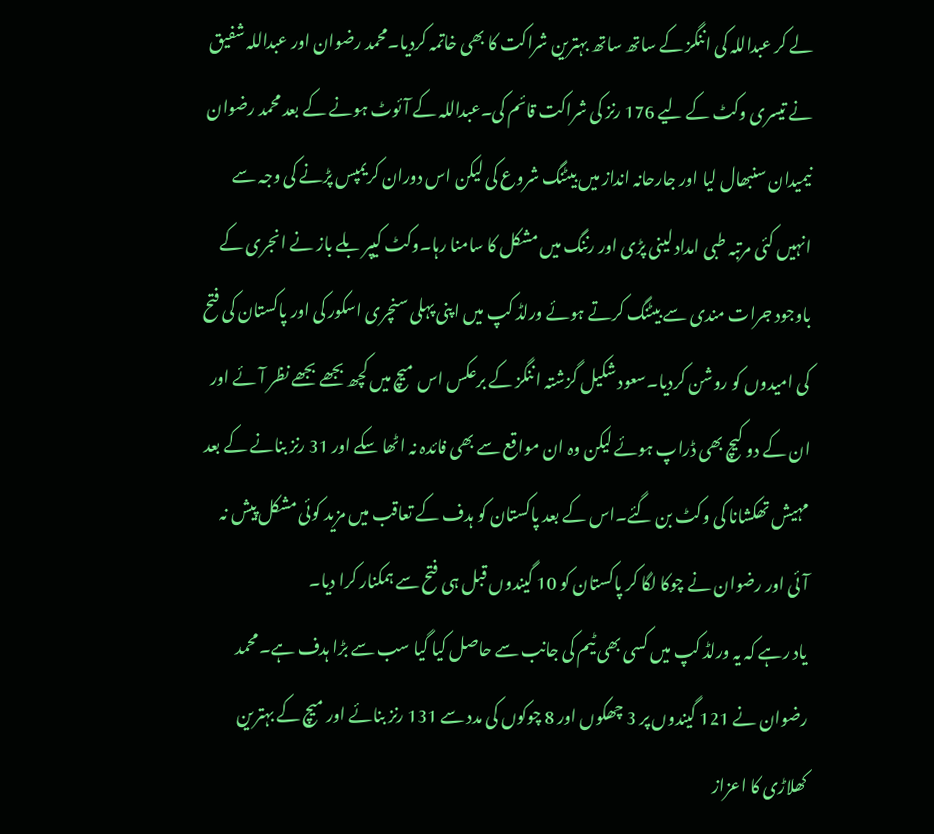لے کر عبداللہ کی اننگز کے ساتھ ساتھ بہترین شراکت کا بھی خاتمہ کردیا۔محمد رضوان اور عبداللہ شفیق نے تیسری وکٹ کے لیے 176 رنز کی شراکت قائم کی۔عبداللہ کے آئوٹ ہونے کے بعد محمد رضوان نیمیدان سنبھال لیا اور جارحانہ انداز میں بیٹنگ شروع کی لیکن اس دوران کریمپس پڑنے کی وجہ سے انہیں کئی مرتبہ طبی امداد لینی پڑی اور رننگ میں مشکل کا سامنا رہا۔وکٹ کیپر بلے باز نے انجری کے باوجود جرات مندی سے بیٹنگ کرتے ہوئے ورلڈ کپ میں اپنی پہلی سنچری اسکور کی اور پاکستان کی فتح کی امیدوں کو روشن کردیا۔سعود شکیل گزشتہ اننگز کے برعکس اس میچ میں کچھ بجھے بجھے نظر آئے اور ان کے دو کیچ بھی ڈراپ ہوئے لیکن وہ ان مواقع سے بھی فائدہ نہ اٹھا سکے اور 31 رنز بنانے کے بعد مہیش تھکشانا کی وکٹ بن گئے۔اس کے بعد پاکستان کو ہدف کے تعاقب میں مزید کوئی مشکل پیش نہ آئی اور رضوان نے چوکا لگا کر پاکستان کو 10 گیندوں قبل ہی فتح سے ہمکنار کرا دیا۔
یاد رہے کہ یہ ورلڈ کپ میں کسی بھی ٹیم کی جانب سے حاصل کیا گیا سب سے بڑا ہدف ہے۔ محمد رضوان نے 121 گیندوں پر 3 چھکوں اور 8 چوکوں کی مدد سے 131 رنز بنائے اور میچ کے بہترین کھلاڑی کا اعزاز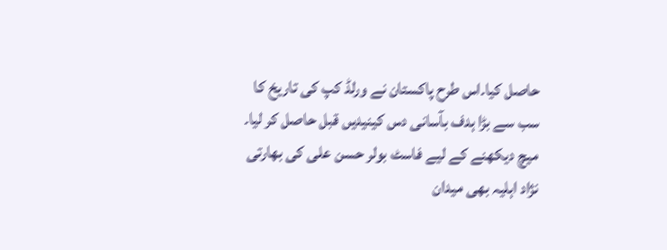حاصل کیا۔اس طرح پاکستان نے ورلڈ کپ کی تاریخ کا سب سے بڑا ہدف بآسانی دس کینیدیں قبل حاصل کر لیا۔
میچ دیکھنے کے لیے فاسٹ بولر حسن علی کی بھارتی نژاد اہلیہ بھی میدان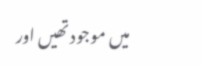میں موجود تھیں اور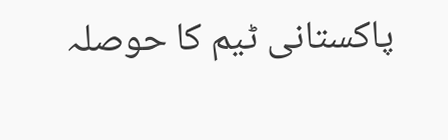پاکستانی ٹیم کا حوصلہ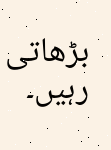بڑھاتی رہیں۔